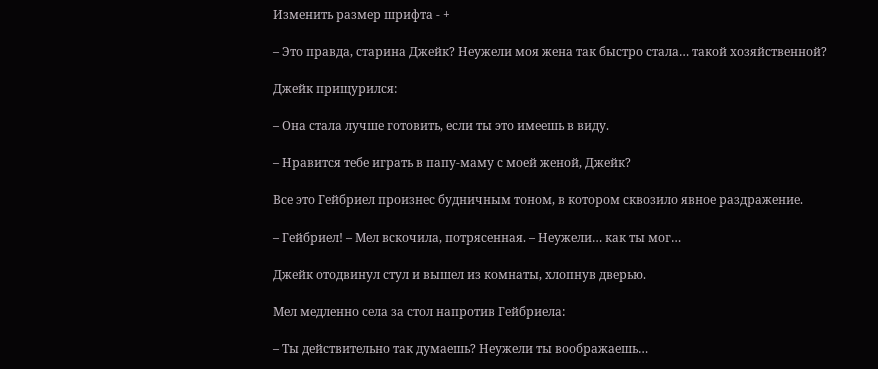Изменить размер шрифта - +

– Это правда, старина Джейк? Неужели моя жена так быстро стала… такой хозяйственной?

Джейк прищурился:

– Она стала лучше готовить, если ты это имеешь в виду.

– Нравится тебе играть в папу-маму с моей женой, Джейк?

Все это Гейбриел произнес будничным тоном, в котором сквозило явное раздражение.

– Гейбриел! – Мел вскочила, потрясенная. – Неужели… как ты мог…

Джейк отодвинул стул и вышел из комнаты, хлопнув дверью.

Мел медленно села за стол напротив Гейбриела:

– Ты действительно так думаешь? Неужели ты воображаешь…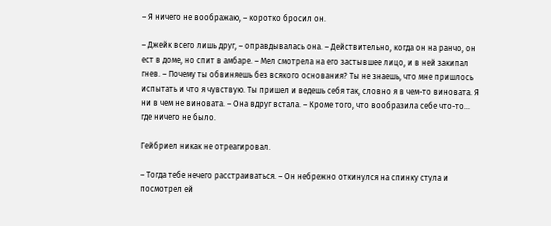– Я ничего не воображаю, – коротко бросил он.

– Джейк всего лишь друг, – оправдывалась она. – Действительно, когда он на ранчо, он ест в доме, но спит в амбаре. – Мел смотрела на его застывшее лицо, и в ней закипал гнев. – Почему ты обвиняешь без всякого основания? Ты не знаешь, что мне пришлось испытать и что я чувствую. Ты пришел и ведешь себя так, словно я в чем-то виновата. Я ни в чем не виновата. – Она вдруг встала. – Кроме того, что вообразила себе что-то… где ничего не было.

Гейбриел никак не отреагировал.

– Тогда тебе нечего расстраиваться. – Он небрежно откинулся на спинку стула и посмотрел ей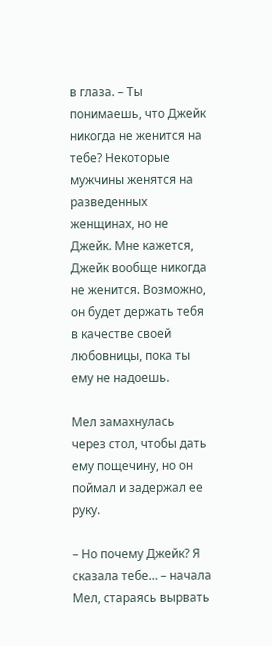в глаза. – Ты понимаешь, что Джейк никогда не женится на тебе? Некоторые мужчины женятся на разведенных женщинах, но не Джейк. Мне кажется, Джейк вообще никогда не женится. Возможно, он будет держать тебя в качестве своей любовницы, пока ты ему не надоешь.

Мел замахнулась через стол, чтобы дать ему пощечину, но он поймал и задержал ее руку.

– Но почему Джейк? Я сказала тебе… – начала Мел, стараясь вырвать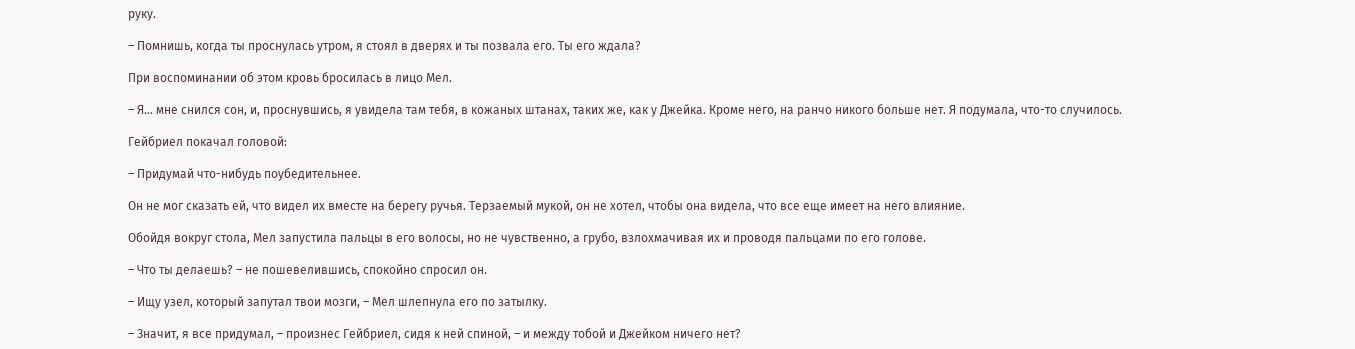руку.

– Помнишь, когда ты проснулась утром, я стоял в дверях и ты позвала его. Ты его ждала?

При воспоминании об этом кровь бросилась в лицо Мел.

– Я… мне снился сон, и, проснувшись, я увидела там тебя, в кожаных штанах, таких же, как у Джейка. Кроме него, на ранчо никого больше нет. Я подумала, что-то случилось.

Гейбриел покачал головой:

– Придумай что-нибудь поубедительнее.

Он не мог сказать ей, что видел их вместе на берегу ручья. Терзаемый мукой, он не хотел, чтобы она видела, что все еще имеет на него влияние.

Обойдя вокруг стола, Мел запустила пальцы в его волосы, но не чувственно, а грубо, взлохмачивая их и проводя пальцами по его голове.

– Что ты делаешь? – не пошевелившись, спокойно спросил он.

– Ищу узел, который запутал твои мозги, – Мел шлепнула его по затылку.

– Значит, я все придумал, – произнес Гейбриел, сидя к ней спиной, – и между тобой и Джейком ничего нет?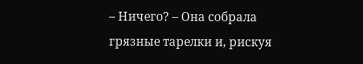– Ничего? – Она собрала грязные тарелки и, рискуя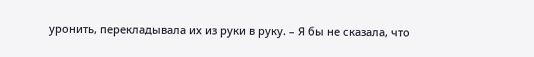уронить, перекладывала их из руки в руку. – Я бы не сказала, что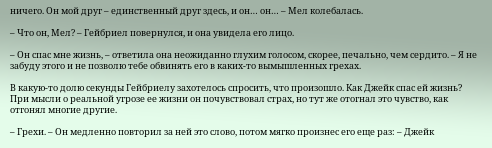ничего. Он мой друг – единственный друг здесь, и он… он… – Мел колебалась.

– Что он, Мел? – Гейбриел повернулся, и она увидела его лицо.

– Он спас мне жизнь, – ответила она неожиданно глухим голосом, скорее, печально, чем сердито. – Я не забуду этого и не позволю тебе обвинять его в каких-то вымышленных грехах.

В какую-то долю секунды Гейбриелу захотелось спросить, что произошло. Как Джейк спас ей жизнь? При мысли о реальной угрозе ее жизни он почувствовал страх, но тут же отогнал это чувство, как отгонял многие другие.

– Грехи. – Он медленно повторил за ней это слово, потом мягко произнес его еще раз: – Джейк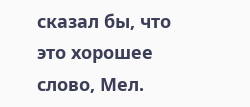сказал бы, что это хорошее слово, Мел.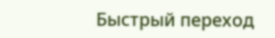Быстрый переход